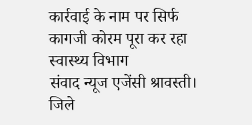कार्रवाई के नाम पर सिर्फ कागजी कोरम पूरा कर रहा स्वास्थ्य विभाग
संवाद न्यूज एजेंसी श्रावस्ती। जिले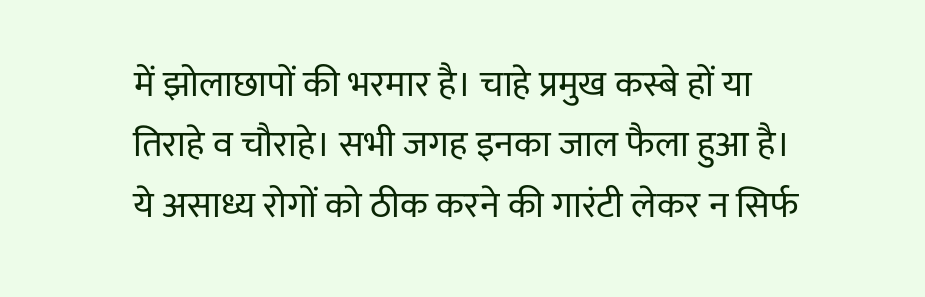में झोलाछापों की भरमार है। चाहे प्रमुख कस्बे हों या तिराहे व चौराहे। सभी जगह इनका जाल फैला हुआ है। ये असाध्य रोगों को ठीक करने की गारंटी लेकर न सिर्फ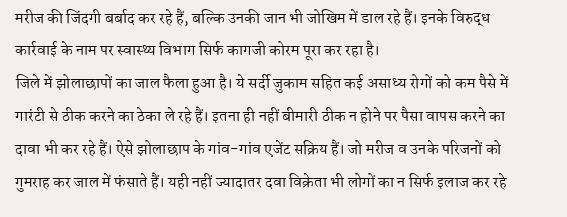मरीज की जिंदगी बर्बाद कर रहे हैं, बल्कि उनकी जान भी जोखिम में डाल रहे हैं। इनके विरुद्ध कार्रवाई के नाम पर स्वास्थ्य विभाग सिर्फ कागजी कोरम पूरा कर रहा है।
जिले में झोलाछापों का जाल फैला हुआ है। ये सर्दी जुकाम सहित कई असाध्य रोगों को कम पैसे में गारंटी से ठीक करने का ठेका ले रहे हैं। इतना ही नहीं बीमारी ठीक न होने पर पैसा वापस करने का दावा भी कर रहे हैं। ऐसे झोलाछाप के गांव-गांव एजेंट सक्रिय हैं। जो मरीज व उनके परिजनों को गुमराह कर जाल में फंसाते हैं। यही नहीं ज्यादातर दवा विक्रेता भी लोगों का न सिर्फ इलाज कर रहे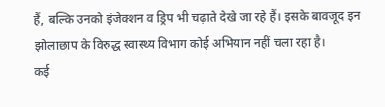हैं, बल्कि उनको इंजेक्शन व ड्रिप भी चढ़ाते देखे जा रहे हैं। इसके बावजूद इन झोलाछाप के विरुद्ध स्वास्थ्य विभाग कोई अभियान नहीं चला रहा है।
कई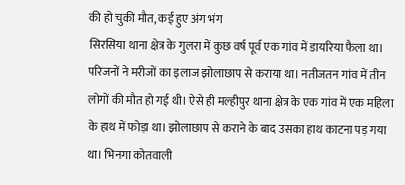की हो चुकी मौत, कई हुए अंग भंग
सिरसिया थाना क्षेत्र के गुलरा में कुछ वर्ष पूर्व एक गांव में डायरिया फैला था। परिजनों ने मरीजों का इलाज झोलाछाप से कराया था। नतीजतन गांव में तीन लोगों की मौत हो गई थी। ऐसे ही मल्हीपुर थाना क्षेत्र के एक गांव में एक महिला के हाथ में फोड़ा था। झोलाछाप से कराने के बाद उसका हाथ काटना पड़ गया था। भिनगा कोतवाली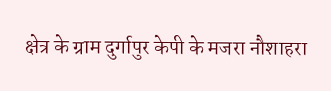क्षेत्र के ग्राम दुर्गापुर केपी के मजरा नौशाहरा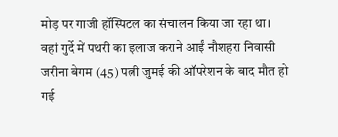मोड़ पर गाजी हॉस्पिटल का संचालन किया जा रहा था। वहां गुर्दे में पथरी का इलाज कराने आईं नौशहरा निवासी जरीना बेगम (45) पत्नी जुमई की ऑपरेशन के बाद मौत हो गई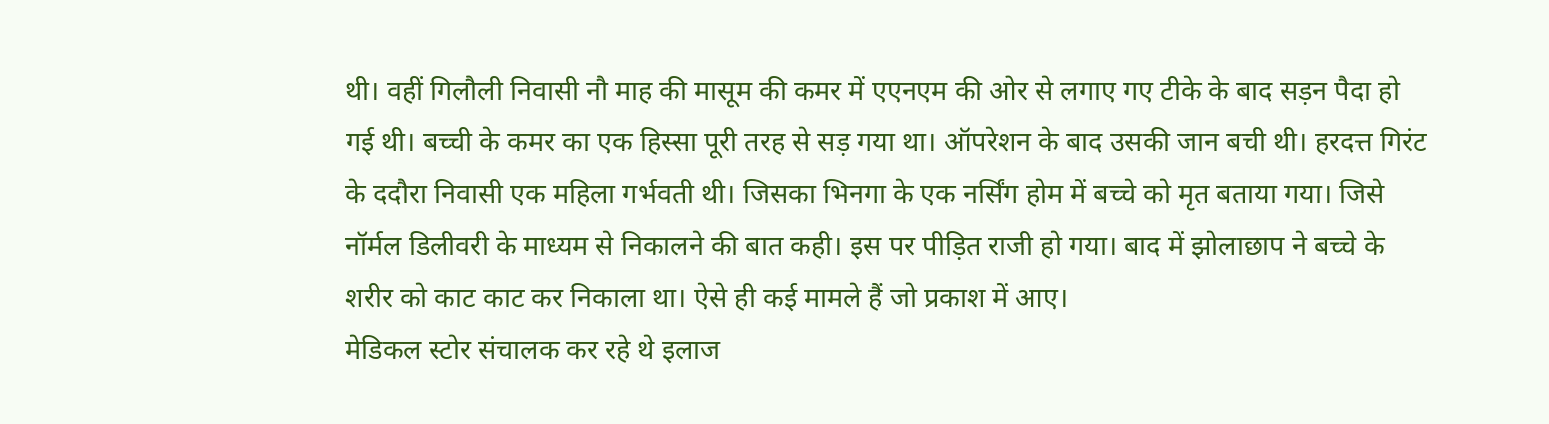थी। वहीं गिलौली निवासी नौ माह की मासूम की कमर में एएनएम की ओर से लगाए गए टीके के बाद सड़न पैदा हो गई थी। बच्ची के कमर का एक हिस्सा पूरी तरह से सड़ गया था। ऑपरेशन के बाद उसकी जान बची थी। हरदत्त गिरंट के ददौरा निवासी एक महिला गर्भवती थी। जिसका भिनगा के एक नर्सिंग होम में बच्चे को मृत बताया गया। जिसे नॉर्मल डिलीवरी के माध्यम से निकालने की बात कही। इस पर पीड़ित राजी हो गया। बाद में झोलाछाप ने बच्चे के शरीर को काट काट कर निकाला था। ऐसे ही कई मामले हैं जो प्रकाश में आए।
मेडिकल स्टोर संचालक कर रहे थे इलाज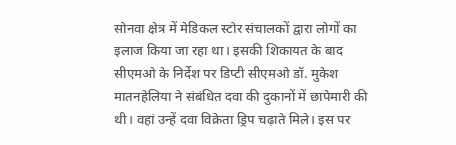सोनवा क्षेत्र में मेडिकल स्टोर संचालकों द्वारा लोगों का इलाज किया जा रहा था। इसकी शिकायत के बाद सीएमओ के निर्देश पर डिप्टी सीएमओ डॉ. मुकेश मातनहेलिया ने संबंधित दवा की दुकानों में छापेमारी की थी। वहां उन्हें दवा विक्रेता ड्रिप चढ़ाते मिले। इस पर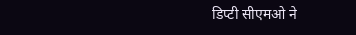डिप्टी सीएमओ ने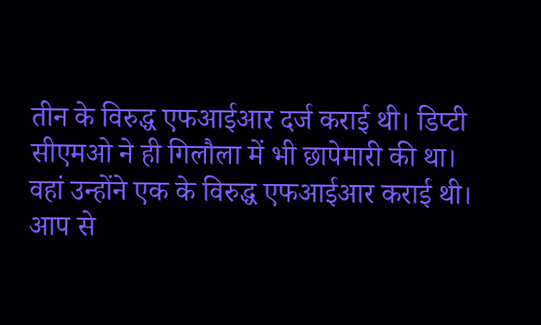तीन के विरुद्ध एफआईआर दर्ज कराई थी। डिप्टी सीएमओ ने ही गिलौला में भी छापेमारी की था। वहां उन्होंने एक के विरुद्ध एफआईआर कराई थी।
आप से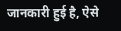जानकारी हुई है, ऐसे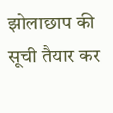झोलाछाप की सूची तैयार कर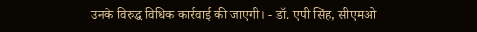उनके विरुद्ध विधिक कार्रवाई की जाएगी। - डॉ. एपी सिंह, सीएमओ